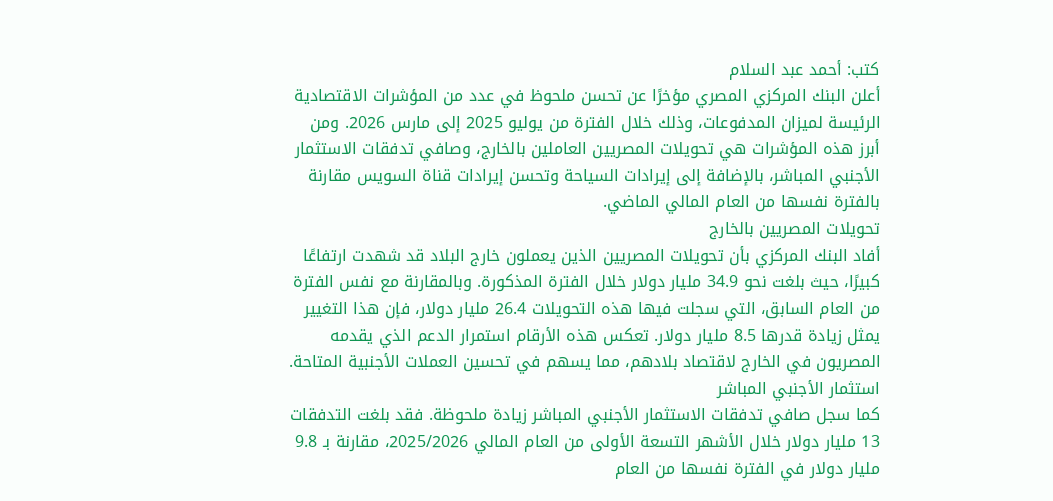كتب: أحمد عبد السلام
أعلن البنك المركزي المصري مؤخرًا عن تحسن ملحوظ في عدد من المؤشرات الاقتصادية الرئيسة لميزان المدفوعات، وذلك خلال الفترة من يوليو 2025 إلى مارس 2026. ومن أبرز هذه المؤشرات هي تحويلات المصريين العاملين بالخارج، وصافي تدفقات الاستثمار الأجنبي المباشر، بالإضافة إلى إيرادات السياحة وتحسن إيرادات قناة السويس مقارنة بالفترة نفسها من العام المالي الماضي.
تحويلات المصريين بالخارج
أفاد البنك المركزي بأن تحويلات المصريين الذين يعملون خارج البلاد قد شهدت ارتفاعًا كبيرًا، حيث بلغت نحو 34.9 مليار دولار خلال الفترة المذكورة. وبالمقارنة مع نفس الفترة من العام السابق، التي سجلت فيها هذه التحويلات 26.4 مليار دولار، فإن هذا التغيير يمثل زيادة قدرها 8.5 مليار دولار. تعكس هذه الأرقام استمرار الدعم الذي يقدمه المصريون في الخارج لاقتصاد بلادهم، مما يسهم في تحسين العملات الأجنبية المتاحة.
استثمار الأجنبي المباشر
كما سجل صافي تدفقات الاستثمار الأجنبي المباشر زيادة ملحوظة. فقد بلغت التدفقات 13 مليار دولار خلال الأشهر التسعة الأولى من العام المالي 2025/2026، مقارنة بـ 9.8 مليار دولار في الفترة نفسها من العام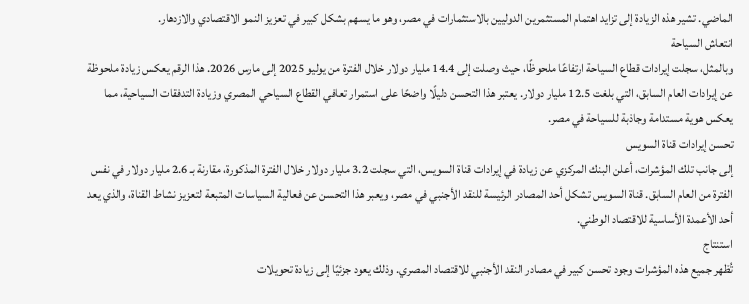الماضي. تشير هذه الزيادة إلى تزايد اهتمام المستثمرين الدوليين بالاستثمارات في مصر، وهو ما يسهم بشكل كبير في تعزيز النمو الاقتصادي والازدهار.
انتعاش السياحة
وبالمثل، سجلت إيرادات قطاع السياحة ارتفاعًا ملحوظًا، حيث وصلت إلى 14.4 مليار دولار خلال الفترة من يوليو 2025 إلى مارس 2026. هذا الرقم يعكس زيادة ملحوظة عن إيرادات العام السابق، التي بلغت 12.5 مليار دولار. يعتبر هذا التحسن دليلًا واضحًا على استمرار تعافي القطاع السياحي المصري وزيادة التدفقات السياحية، مما يعكس هوية مستدامة وجاذبة للسياحة في مصر.
تحسن إيرادات قناة السويس
إلى جانب تلك المؤشرات، أعلن البنك المركزي عن زيادة في إيرادات قناة السويس، التي سجلت 3.2 مليار دولار خلال الفترة المذكورة، مقارنة بـ 2.6 مليار دولار في نفس الفترة من العام السابق. قناة السويس تشكل أحد المصادر الرئيسة للنقد الأجنبي في مصر، ويعبر هذا التحسن عن فعالية السياسات المتبعة لتعزيز نشاط القناة، والذي يعد أحد الأعمدة الأساسية للاقتصاد الوطني.
استنتاج
تُظهر جميع هذه المؤشرات وجود تحسن كبير في مصادر النقد الأجنبي للاقتصاد المصري. وذلك يعود جزئيًا إلى زيادة تحويلات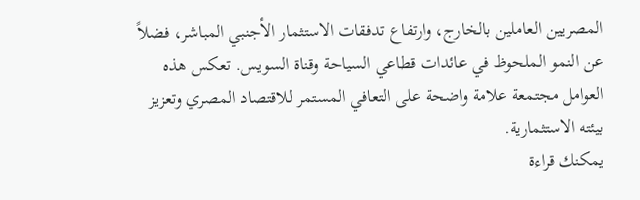المصريين العاملين بالخارج، وارتفاع تدفقات الاستثمار الأجنبي المباشر، فضلاً عن النمو الملحوظ في عائدات قطاعي السياحة وقناة السويس. تعكس هذه العوامل مجتمعة علامة واضحة على التعافي المستمر للاقتصاد المصري وتعزيز بيئته الاستثمارية.
يمكنك قراءة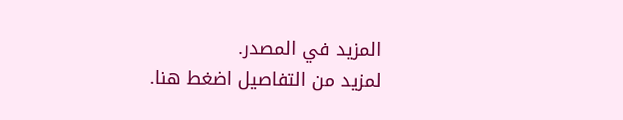المزيد في المصدر.
لمزيد من التفاصيل اضغط هنا.